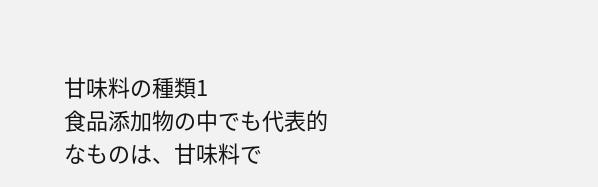甘味料の種類1
食品添加物の中でも代表的なものは、甘味料で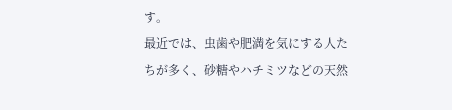す。
最近では、虫歯や肥満を気にする人たちが多く、砂糖やハチミツなどの天然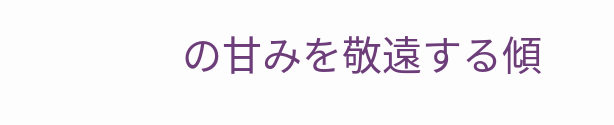の甘みを敬遠する傾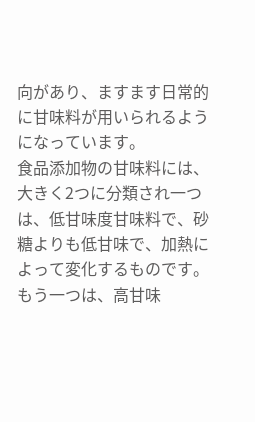向があり、ますます日常的に甘味料が用いられるようになっています。
食品添加物の甘味料には、大きく2つに分類され一つは、低甘味度甘味料で、砂糖よりも低甘味で、加熱によって変化するものです。
もう一つは、高甘味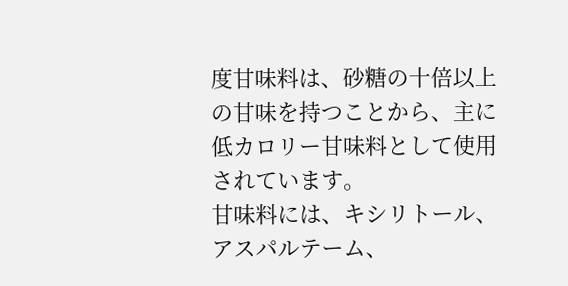度甘味料は、砂糖の十倍以上の甘味を持つことから、主に低カロリー甘味料として使用されています。
甘味料には、キシリトール、アスパルテーム、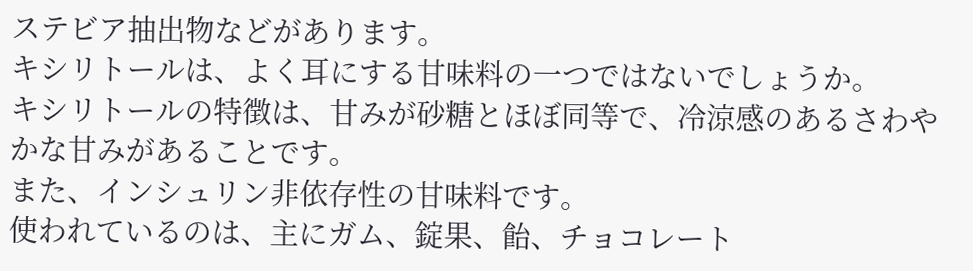ステビア抽出物などがあります。
キシリトールは、よく耳にする甘味料の一つではないでしょうか。
キシリトールの特徴は、甘みが砂糖とほぼ同等で、冷涼感のあるさわやかな甘みがあることです。
また、インシュリン非依存性の甘味料です。
使われているのは、主にガム、錠果、飴、チョコレート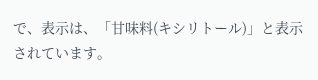で、表示は、「甘味料(キシリトール)」と表示されています。